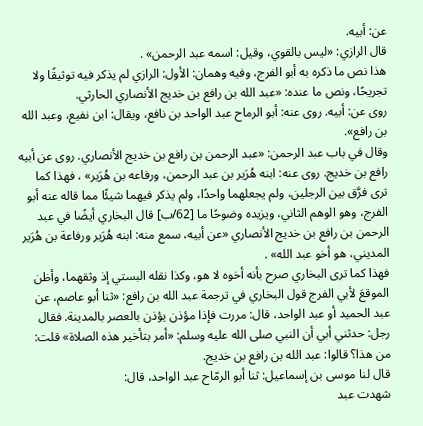عن: أبيه.
قال الرازي: «ليس بالقوي، وقيل: اسمه عبد الرحمن» .
هذا نص ما ذكره به أبو الفرج، وفيه وهمان: الأول: الرازي لم يذكر فيه توثيقًا ولا تجريحًا، ونص ما عنده: «عبد الله بن رافع بن خديج الأنصاري الحارثي.
روى عن: أبيه. روى عنه: أبو الرماح عبد الواحد بن نافع، ويقال: ابن نفيع، وعبد الله بن رافع».
وقال في باب عبد الرحمن: «عبد الرحمن بن رافع بن خديج الأنصاري. روى عن أبيه رافع بن خديج. روى عنه: ابنه هُرَير بن عبد الرحمن، ورفاعه بن هُرَير» ، فهذا كما ترى فرَّق بين الرجلين، ولم يجعلهما واحدًا، ولم يذكر فيهما شيئًا مما قاله عنه أبو الفرج، وهو الوهم الثاني، ويزيده وضوحًا ما [62/ب] قال البخاري أيضًا في عبد الرحمن بن رافع بن خديج الأنصاري «عن أبيه، سمع منه: ابنه هُرَير ورفاعة بن هُرَير المديني، هو أخو عبد الله» .
فهذا كما ترى البخاري صرح بأنه أخوه لا هو، وكذا نقله البستي إذ وثقهما، وأظن الموقعَ لأبي الفرج قول البخاري في ترجمة عبد الله بن رافع: «ثنا أبو عاصم، عن عبد الحميد أو عبد الواحد، قال: مررت فإذا مؤذن يؤذن بالعصر بالمدينة. فقال رجل: حدثني أبي أن النبي صلى الله عليه وسلم: «أمر بتأخير هذه الصلاة» قلت: من هذا؟ قالوا: عبد الله بن رافع بن خديج.
قال لنا موسى بن إسماعيل: ثنا أبو الرمّاح عبد الواحد، قال:
شهدت عبد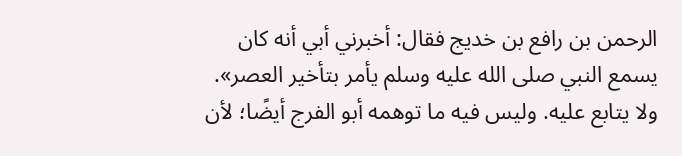الرحمن بن رافع بن خديج فقال: أخبرني أبي أنه كان يسمع النبي صلى الله عليه وسلم يأمر بتأخير العصر».
ولا يتابع عليه. وليس فيه ما توهمه أبو الفرج أيضًا؛ لأن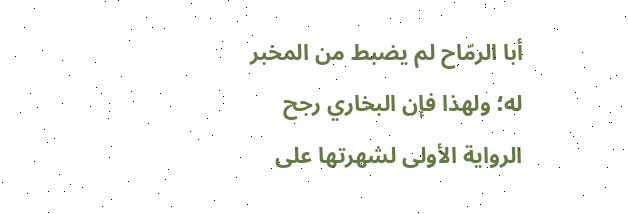أبا الرمّاح لم يضبط من المخبر له؛ ولهذا فإن البخاري رجح الرواية الأولى لشهرتها على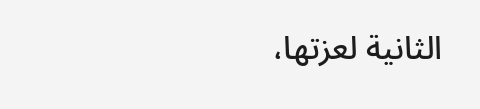الثانية لعزتها،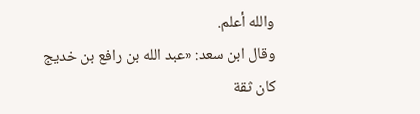والله أعلم.
وقال ابن سعد: «عبد الله بن رافع بن خديج كان ثقة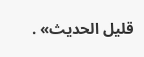قليل الحديث» .